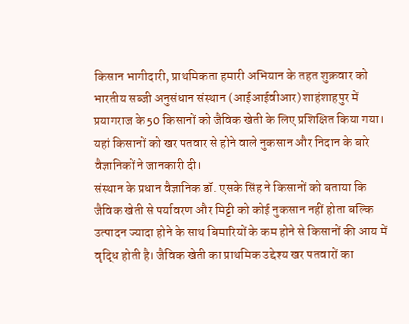किसान भागीदारी, प्राथमिकता हमारी अभियान के तहत शुक्रवार को भारतीय सब्जी अनुसंधान संस्थान (आईआईवीआर) शाहंशाहपुर में प्रयागराज के 50 किसानों को जैविक खेती के लिए प्रशिक्षित किया गया। यहां किसानों को खर पतवार से होने वाले नुकसान और निदान के बारे वैज्ञानिकों ने जानकारी दी।
संस्थान के प्रधान वैज्ञानिक डॉ. एसके सिंह ने किसानों को बताया कि जैविक खेती से पर्यावरण और मिट्टी को कोई नुकसान नहीं होता बल्कि उत्पादन ज्यादा होने के साथ बिमारियों के कम होने से किसानों की आय में वृद्धि होती है। जैविक खेती का प्राथमिक उद्देश्य खर पतवारों का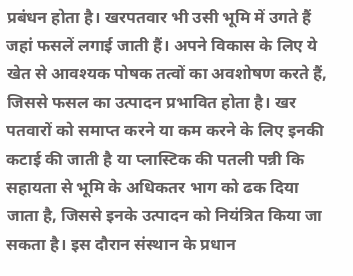प्रबंधन होता है। खरपतवार भी उसी भूमि में उगते हैं जहां फसलें लगाई जाती हैं। अपने विकास के लिए ये खेत से आवश्यक पोषक तत्वों का अवशोषण करते हैं, जिससे फसल का उत्पादन प्रभावित होता है। खर पतवारों को समाप्त करने या कम करने के लिए इनकी कटाई की जाती है या प्लास्टिक की पतली पन्नी कि सहायता से भूमि के अधिकतर भाग को ढक दिया जाता है, जिससे इनके उत्पादन को नियंत्रित किया जा सकता है। इस दौरान संस्थान के प्रधान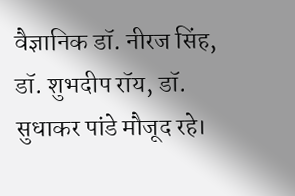वैज्ञानिक डॉ. नीरज सिंह, डॉ. शुभदीप रॉय, डॉ. सुधाकर पांडे मौजूद रहे।